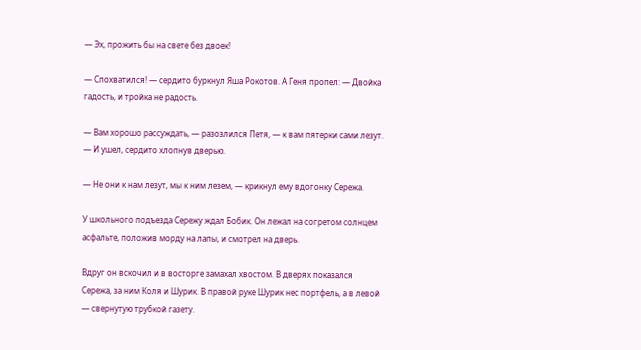— Эх, прожить бы на свете без двоек!

— Спохватился! — сердито буркнул Яша Рокотов. А Геня пропел: — Двойка гадость, и тройка не радость.

— Вам хорошо рассуждать, — разозлился Петя, — к вам пятерки сами лезут. — И ушел, сердито хлопнув дверью.

— Не они к нам лезут, мы к ним лезем, — крикнул ему вдогонку Сережа.

У школьного подъезда Сережу ждал Бобик. Он лежал на согретом солнцем асфальте, положив морду на лапы, и смотрел на дверь.

Вдруг он вскочил и в восторге замахал хвостом. В дверях показался Сережа, за ним Коля и Шурик. В правой руке Шурик нес портфель, а в левой — свернутую трубкой газету.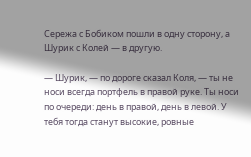Сережа с Бобиком пошли в одну сторону, а Шурик с Колей — в другую.

— Шурик, — по дороге сказал Коля, — ты не носи всегда портфель в правой руке. Ты носи по очереди: день в правой, день в левой. У тебя тогда станут высокие, ровные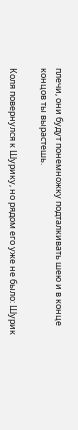плечи, они будут понемножку подталкивать шею и в конце концов ты вырастешь.

Коля повернулся к Шурику, но рядом его уже не было: Шурик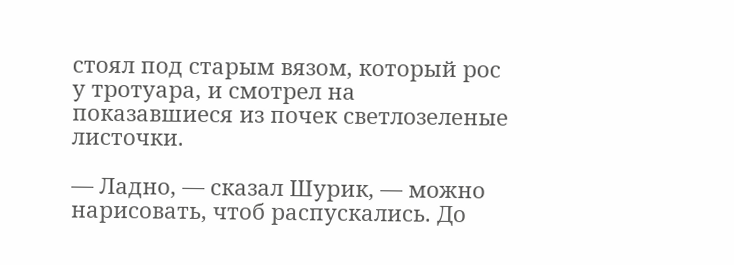стоял под старым вязом, который рос у тротуара, и смотрел на показавшиеся из почек светлозеленые листочки.

— Ладно, — сказал Шурик, — можно нарисовать, чтоб распускались. До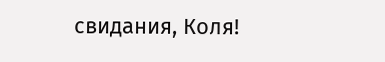свидания, Коля!